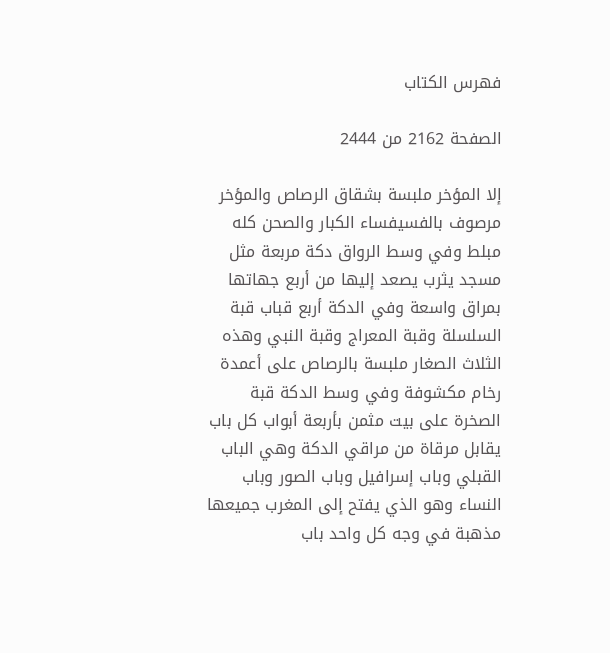فهرس الكتاب

الصفحة 2162 من 2444

إلا المؤخر ملبسة بشقاق الرصاص والمؤخر مرصوف بالفسيفساء الكبار والصحن كله مبلط وفي وسط الرواق دكة مربعة مثل مسجد يثرب يصعد إليها من أربع جهاتها بمراق واسعة وفي الدكة أربع قباب قبة السلسلة وقبة المعراج وقبة النبي وهذه الثلاث الصغار ملبسة بالرصاص على أعمدة رخام مكشوفة وفي وسط الدكة قبة الصخرة على بيت مثمن بأربعة أبواب كل باب يقابل مرقاة من مراقي الدكة وهي الباب القبلي وباب إسرافيل وباب الصور وباب النساء وهو الذي يفتح إلى المغرب جميعها مذهبة في وجه كل واحد باب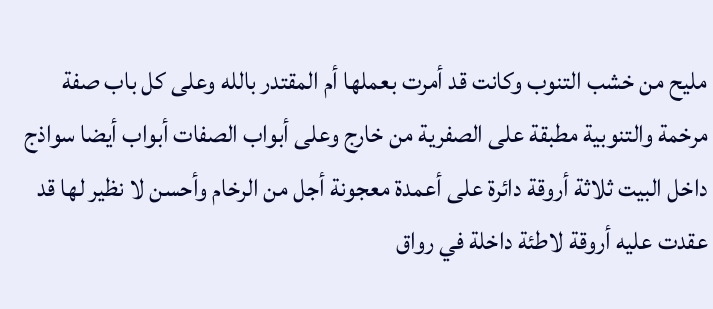مليح من خشب التنوب وكانت قد أمرت بعملها أم المقتدر بالله وعلى كل باب صفة مرخمة والتنوبية مطبقة على الصفرية من خارج وعلى أبواب الصفات أبواب أيضا سواذج داخل البيت ثلاثة أروقة دائرة على أعمدة معجونة أجل من الرخام وأحسن لا نظير لها قد عقدت عليه أروقة لاطئة داخلة في رواق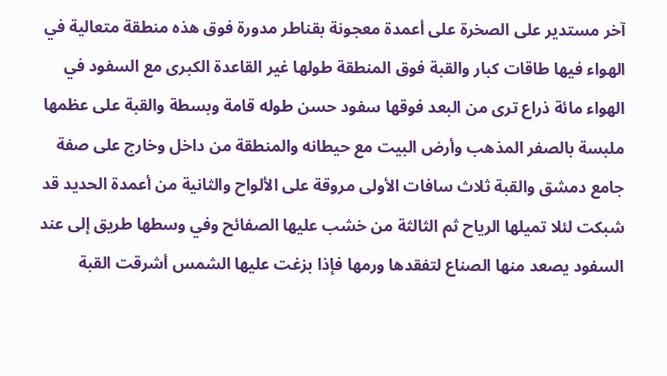آخر مستدير على الصخرة على أعمدة معجونة بقناطر مدورة فوق هذه منطقة متعالية في الهواء فيها طاقات كبار والقبة فوق المنطقة طولها غير القاعدة الكبرى مع السفود في الهواء مائة ذراع ترى من البعد فوقها سفود حسن طوله قامة وبسطة والقبة على عظمها ملبسة بالصفر المذهب وأرض البيت مع حيطانه والمنطقة من داخل وخارج على صفة جامع دمشق والقبة ثلاث سافات الأولى مروقة على الألواح والثانية من أعمدة الحديد قد شبكت لئلا تميلها الرياح ثم الثالثة من خشب عليها الصفائح وفي وسطها طريق إلى عند السفود يصعد منها الصناع لتفقدها ورمها فإذا بزغت عليها الشمس أشرقت القبة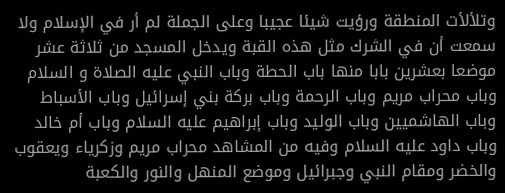وتلألأت المنطقة ورؤيت شيئا عجيبا وعلى الجملة لم أر في الإسلام ولا سمعت أن في الشرك مثل هذه القبة ويدخل المسجد من ثلاثة عشر موضعا بعشرين بابا منها باب الحطة وباب النبي عليه الصلاة و السلام وباب محراب مريم وباب الرحمة وباب بركة بني إسرائيل وباب الأسباط وباب الهاشميين وباب الوليد وباب إبراهيم عليه السلام وباب أم خالد وباب داود عليه السلام وفيه من المشاهد محراب مريم وزكرياء ويعقوب والخضر ومقام النبي وجبرائيل وموضع المنهل والنور والكعبة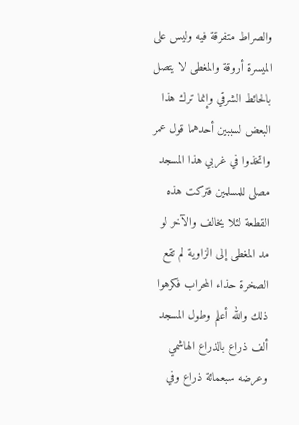والصراط متفرقة فيه وليس على الميسرة أروقة والمغطى لا يتصل بالحائط الشرقي وإنما ترك هذا البعض لسببين أحدهما قول عمر واتخذوا في غربي هذا المسجد مصلى للمسلمين فتركت هذه القطعة لئلا يخالف والآخر لو مد المغطى إلى الزاوية لم تقع الصخرة حذاء المحراب فكرهوا ذلك والله أعلم وطول المسجد ألف ذراع بالذراع الهاشمي وعرضه سبعمائة ذراع وفي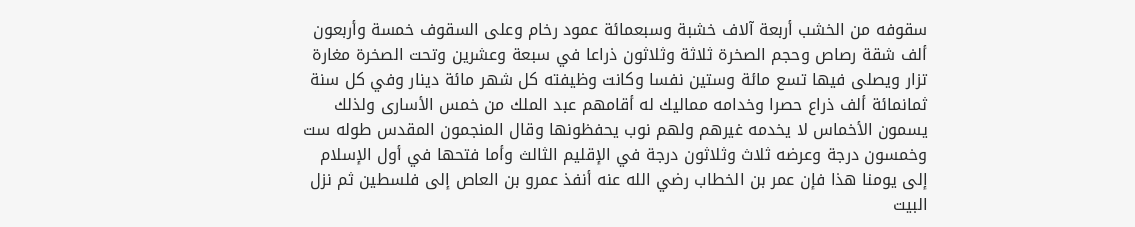سقوفه من الخشب أربعة آلاف خشبة وسبعمائة عمود رخام وعلى السقوف خمسة وأربعون ألف شقة رصاص وحجم الصخرة ثلاثة وثلاثون ذراعا في سبعة وعشرين وتحت الصخرة مغارة تزار ويصلى فيها تسع مائة وستين نفسا وكانت وظيفته كل شهر مائة دينار وفي كل سنة ثمانمائة ألف ذراع حصرا وخدامه مماليك له أقامهم عبد الملك من خمس الأسارى ولذلك يسمون الأخماس لا يخدمه غيرهم ولهم نوب يحفظونها وقال المنجمون المقدس طوله ست وخمسون درجة وعرضه ثلاث وثلاثون درجة في الإقليم الثالث وأما فتحها في أول الإسلام إلى يومنا هذا فإن عمر بن الخطاب رضي الله عنه أنفذ عمرو بن العاص إلى فلسطين ثم نزل البيت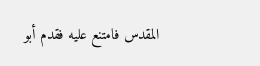المقدس فامتنع عليه فقدم أبو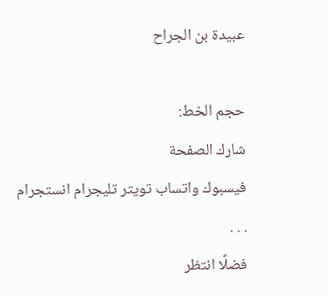عبيدة بن الجراح

حجم الخط:
شارك الصفحة
فيسبوك واتساب تويتر تليجرام انستجرام
. . .
فضلًا انتظر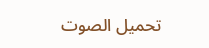تحميل الصوت